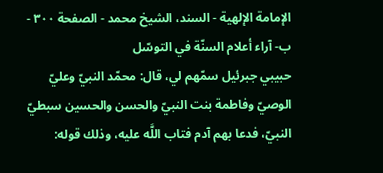الإمامة الإلهية - السند، الشيخ محمد - الصفحة ٣٠٠ - ب- آراء أعلام السنّة في التوسّل
حبيبي جبرئيل سمّهم لي، قال: محمّد النبيّ وعليّ الوصيّ وفاطمة بنت النبيّ والحسن والحسين سبطيّ النبيّ، فدعا بهم آدم فتاب اللَّه عليه، وذلك قوله: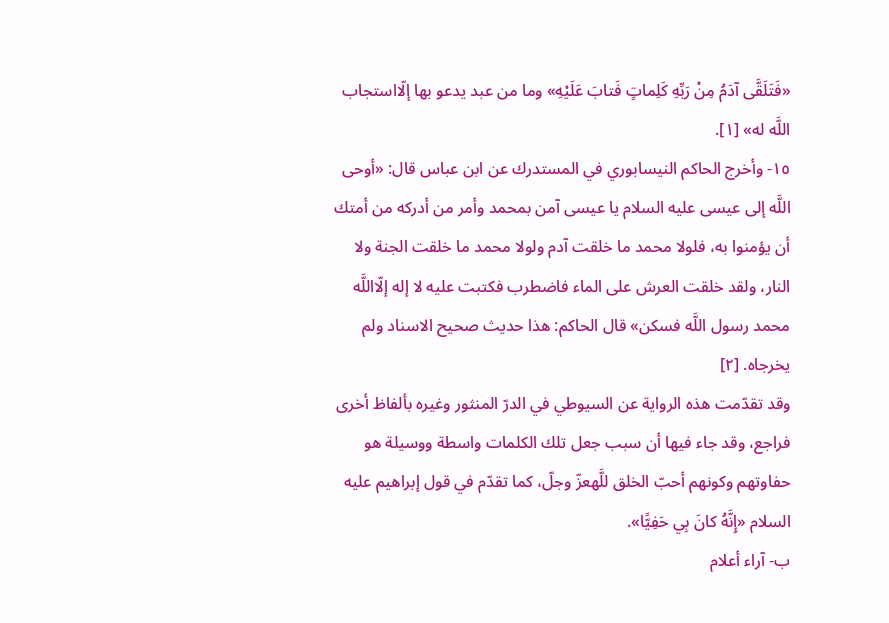«فَتَلَقَّى آدَمُ مِنْ رَبِّهِ كَلِماتٍ فَتابَ عَلَيْهِ» وما من عبد يدعو بها إلّااستجاب اللَّه له» [١].
١٥- وأخرج الحاكم النيسابوري في المستدرك عن ابن عباس قال: «أوحى اللَّه إلى عيسى عليه السلام يا عيسى آمن بمحمد وأمر من أدركه من أمتك أن يؤمنوا به، فلولا محمد ما خلقت آدم ولولا محمد ما خلقت الجنة ولا النار، ولقد خلقت العرش على الماء فاضطرب فكتبت عليه لا إله إلّااللَّه محمد رسول اللَّه فسكن» قال الحاكم: هذا حديث صحيح الاسناد ولم يخرجاه. [٢]
وقد تقدّمت هذه الرواية عن السيوطي في الدرّ المنثور وغيره بألفاظ أخرى فراجع، وقد جاء فيها أن سبب جعل تلك الكلمات واسطة ووسيلة هو حفاوتهم وكونهم أحبّ الخلق للَّهعزّ وجلّ، كما تقدّم في قول إبراهيم عليه السلام «إِنَّهُ كانَ بِي حَفِيًّا».
ب- آراء أعلام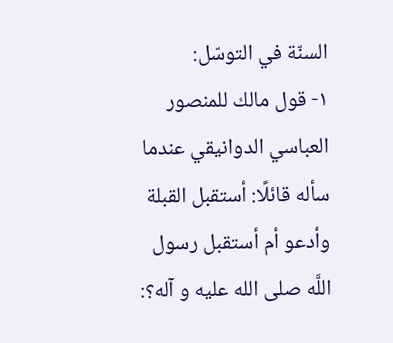السنّة في التوسّل:
١- قول مالك للمنصور العباسي الدوانيقي عندما سأله قائلًا: أستقبل القبلة وأدعو أم أستقبل رسول اللَّه صلى الله عليه و آله؟: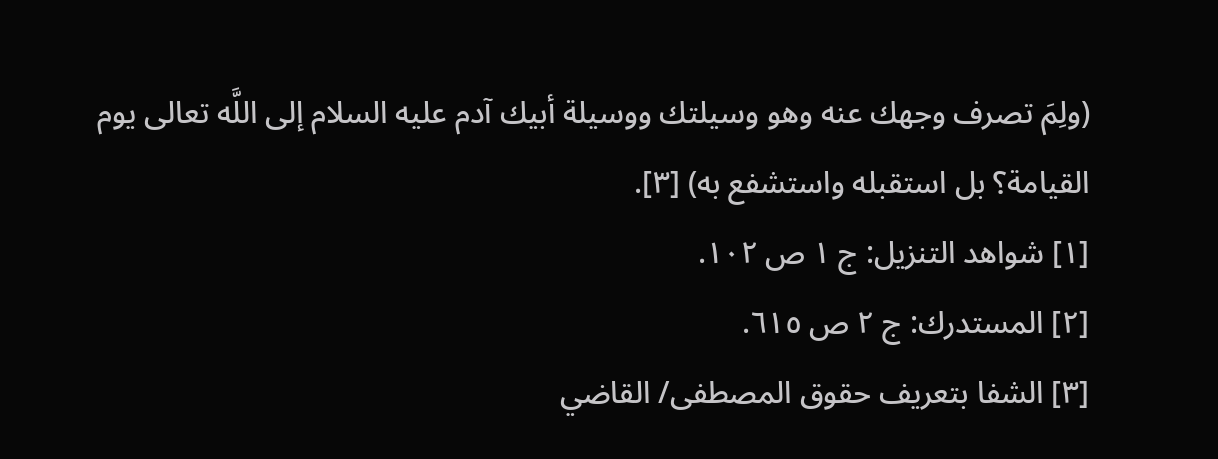(ولِمَ تصرف وجهك عنه وهو وسيلتك ووسيلة أبيك آدم عليه السلام إلى اللَّه تعالى يوم القيامة؟ بل استقبله واستشفع به) [٣].
[١] شواهد التنزيل: ج ١ ص ١٠٢.
[٢] المستدرك: ج ٢ ص ٦١٥.
[٣] الشفا بتعريف حقوق المصطفى/ القاضي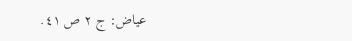عياض: ج ٢ ص ٤١.